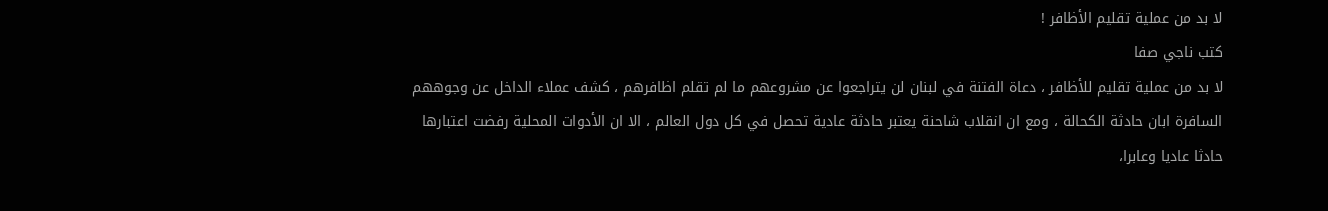لا بد من عملية تقليم الأظافر !
كتب ناجي صفا
لا بد من عملية تقليم للأظافر ، دعاة الفتنة في لبنان لن يتراجعوا عن مشروعهم ما لم تقلم اظافرهم ، كشف عملاء الداخل عن وجوههم السافرة ابان حادثة الكحالة ، ومع ان انقلاب شاحنة يعتبر حادثة عادية تحصل في كل دول العالم ، الا ان الأدوات المحلية رفضت اعتبارها حادثا عاديا وعابرا،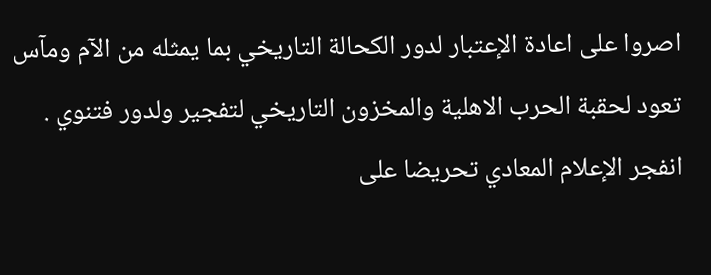اصروا على اعادة الإعتبار لدور الكحالة التاريخي بما يمثله من الآم ومآس تعود لحقبة الحرب الاهلية والمخزون التاريخي لتفجير ولدور فتنوي .
انفجر الإعلام المعادي تحريضا على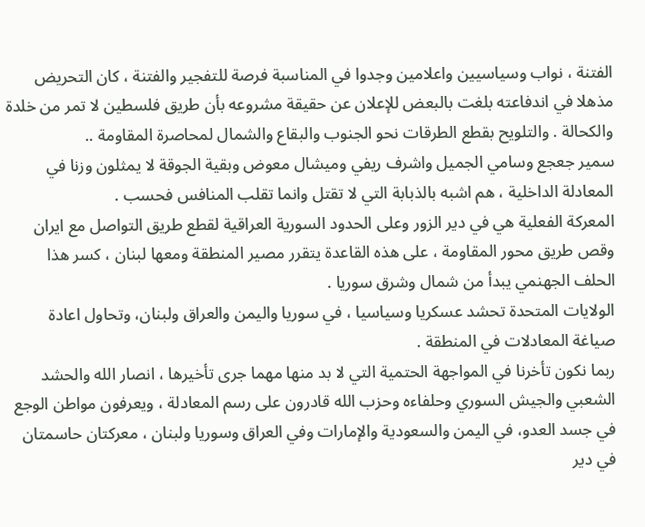الفتنة ، نواب وسياسيين واعلامين وجدوا في المناسبة فرصة للتفجير والفتنة ، كان التحريض مذهلا في اندفاعته بلغت بالبعض للإعلان عن حقيقة مشروعه بأن طريق فلسطين لا تمر من خلدة والكحالة . والتلويح بقطع الطرقات نحو الجنوب والبقاع والشمال لمحاصرة المقاومة ..
سمير جعجع وسامي الجميل واشرف ريفي وميشال معوض وبقية الجوقة لا يمثلون وزنا في المعادلة الداخلية ، هم اشبه بالذبابة التي لا تقتل وانما تقلب المنافس فحسب .
المعركة الفعلية هي في دير الزور وعلى الحدود السورية العراقية لقطع طريق التواصل مع ايران وقص طريق محور المقاومة ، على هذه القاعدة يتقرر مصير المنطقة ومعها لبنان ، كسر هذا الحلف الجهنمي يبدأ من شمال وشرق سوريا .
الولايات المتحدة تحشد عسكريا وسياسيا ، في سوريا واليمن والعراق ولبنان، وتحاول اعادة صياغة المعادلات في المنطقة .
ربما نكون تأخرنا في المواجهة الحتمية التي لا بد منها مهما جرى تأخيرها ، انصار الله والحشد الشعبي والجيش السوري وحلفاءه وحزب الله قادرون على رسم المعادلة ، ويعرفون مواطن الوجع في جسد العدو، في اليمن والسعودية والإمارات وفي العراق وسوريا ولبنان ، معركتان حاسمتان في دير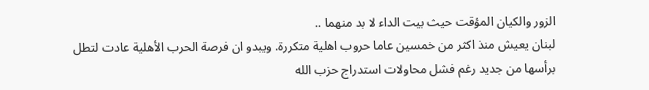الزور والكيان المؤقت حيث بيت الداء لا بد منهما ..
لبنان يعيش منذ اكثر من خمسين عاما حروب اهلية متكررة. ويبدو ان فرصة الحرب الأهلية عادت لتطل برأسها من جديد رغم فشل محاولات استدراج حزب الله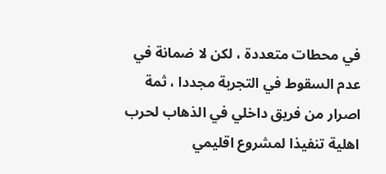في محطات متعددة ، لكن لا ضمانة في عدم السقوط في التجربة مجددا ، ثمة اصرار من فريق داخلي في الذهاب لحرب اهلية تنفيذا لمشروع اقليمي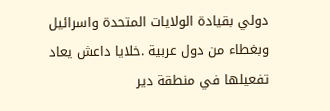دولي بقيادة الولايات المتحدة واسرائيل وبغطاء من دول عربية .خلايا داعش يعاد تفعيلها في منطقة دير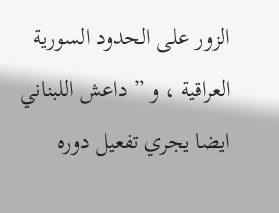الزور على الحدود السورية العراقية ، و ” داعش اللبناني ايضا يجري تفعيل دوره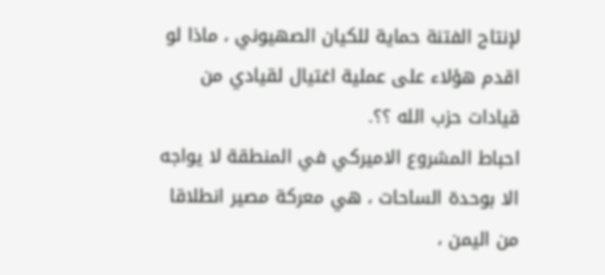لإنتاج الفتنة حماية للكيان الصهيوني ، ماذا لو اقدم هؤلاء على عملية اغتيال لقيادي من قيادات حزب الله ؟؟.
احباط المشروع الاميركي في المنطقة لا يواجه الا بوحدة الساحات ، هي معركة مصير انطلاقا من اليمن ،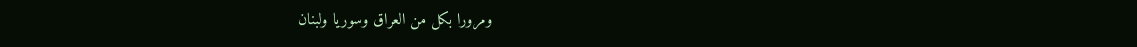ومرورا بكل من العراق وسوريا ولبنان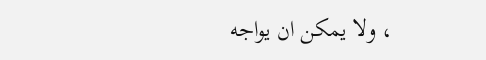، ولا يمكن ان يواجه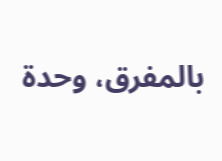بالمفرق، وحدة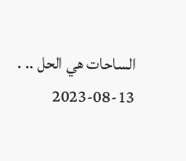الساحات هي الحل .. .
2023-08-13